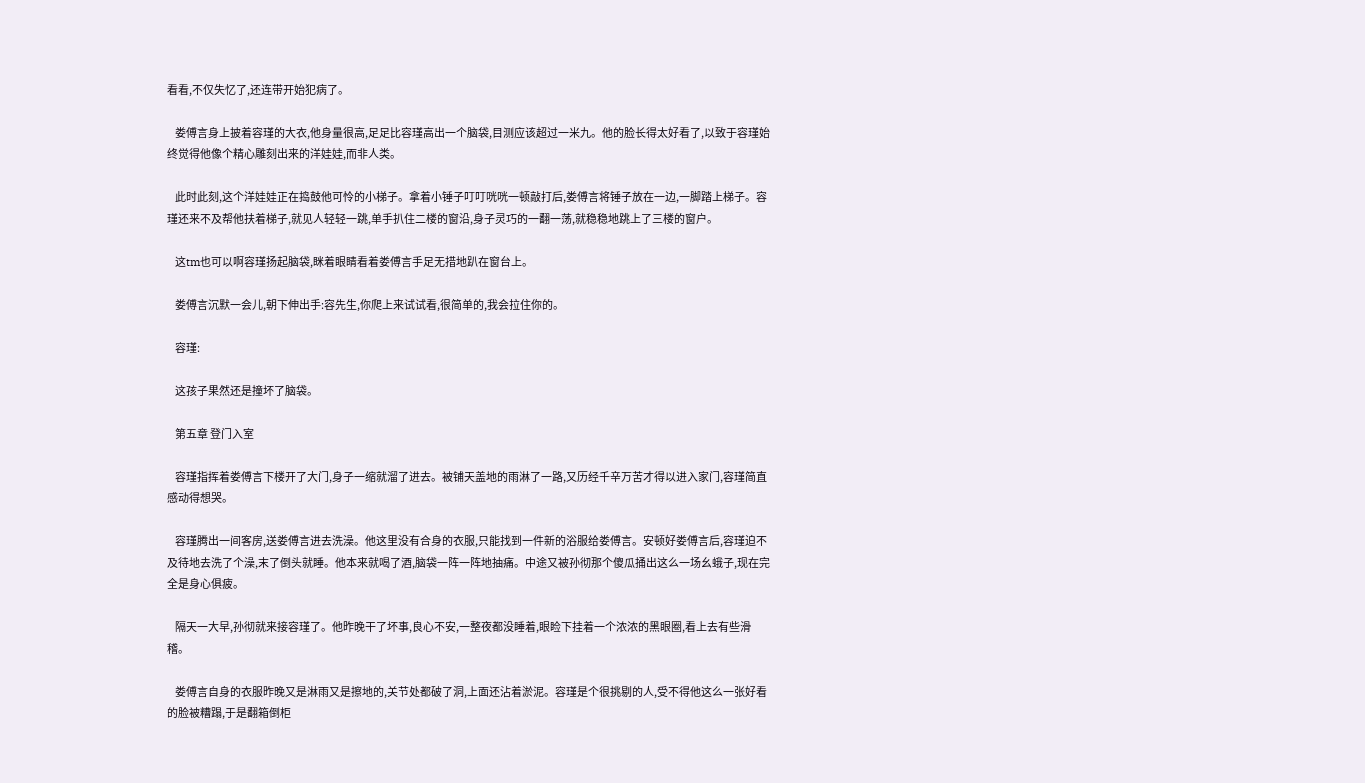看看,不仅失忆了,还连带开始犯病了。

    娄傅言身上披着容瑾的大衣,他身量很高,足足比容瑾高出一个脑袋,目测应该超过一米九。他的脸长得太好看了,以致于容瑾始终觉得他像个精心雕刻出来的洋娃娃,而非人类。

    此时此刻,这个洋娃娃正在捣鼓他可怜的小梯子。拿着小锤子叮叮咣咣一顿敲打后,娄傅言将锤子放在一边,一脚踏上梯子。容瑾还来不及帮他扶着梯子,就见人轻轻一跳,单手扒住二楼的窗沿,身子灵巧的一翻一荡,就稳稳地跳上了三楼的窗户。

    这tm也可以啊容瑾扬起脑袋,眯着眼睛看着娄傅言手足无措地趴在窗台上。

    娄傅言沉默一会儿,朝下伸出手:容先生,你爬上来试试看,很简单的,我会拉住你的。

    容瑾:

    这孩子果然还是撞坏了脑袋。

    第五章 登门入室

    容瑾指挥着娄傅言下楼开了大门,身子一缩就溜了进去。被铺天盖地的雨淋了一路,又历经千辛万苦才得以进入家门,容瑾简直感动得想哭。

    容瑾腾出一间客房,送娄傅言进去洗澡。他这里没有合身的衣服,只能找到一件新的浴服给娄傅言。安顿好娄傅言后,容瑾迫不及待地去洗了个澡,末了倒头就睡。他本来就喝了酒,脑袋一阵一阵地抽痛。中途又被孙彻那个傻瓜捅出这么一场幺蛾子,现在完全是身心俱疲。

    隔天一大早,孙彻就来接容瑾了。他昨晚干了坏事,良心不安,一整夜都没睡着,眼睑下挂着一个浓浓的黑眼圈,看上去有些滑稽。

    娄傅言自身的衣服昨晚又是淋雨又是擦地的,关节处都破了洞,上面还沾着淤泥。容瑾是个很挑剔的人,受不得他这么一张好看的脸被糟蹋,于是翻箱倒柜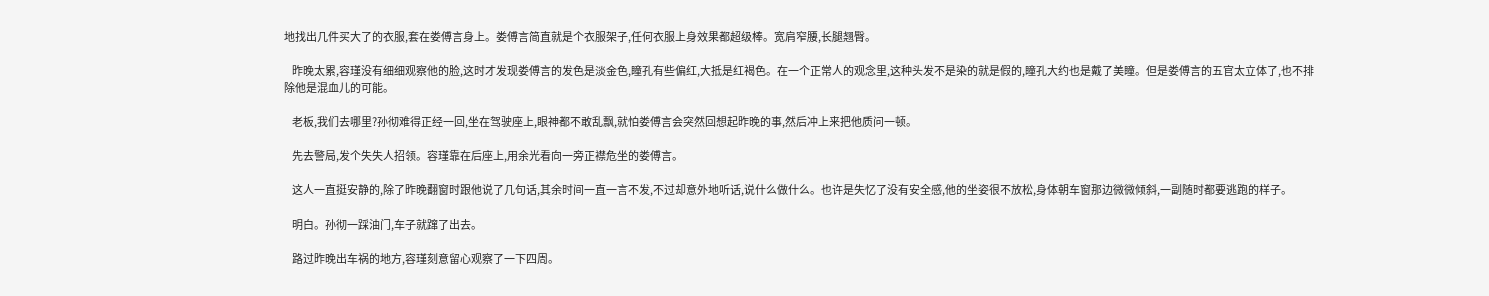地找出几件买大了的衣服,套在娄傅言身上。娄傅言简直就是个衣服架子,任何衣服上身效果都超级棒。宽肩窄腰,长腿翘臀。

    昨晚太累,容瑾没有细细观察他的脸,这时才发现娄傅言的发色是淡金色,瞳孔有些偏红,大抵是红褐色。在一个正常人的观念里,这种头发不是染的就是假的,瞳孔大约也是戴了美瞳。但是娄傅言的五官太立体了,也不排除他是混血儿的可能。

    老板,我们去哪里?孙彻难得正经一回,坐在驾驶座上,眼神都不敢乱飘,就怕娄傅言会突然回想起昨晚的事,然后冲上来把他质问一顿。

    先去警局,发个失失人招领。容瑾靠在后座上,用余光看向一旁正襟危坐的娄傅言。

    这人一直挺安静的,除了昨晚翻窗时跟他说了几句话,其余时间一直一言不发,不过却意外地听话,说什么做什么。也许是失忆了没有安全感,他的坐姿很不放松,身体朝车窗那边微微倾斜,一副随时都要逃跑的样子。

    明白。孙彻一踩油门,车子就蹿了出去。

    路过昨晚出车祸的地方,容瑾刻意留心观察了一下四周。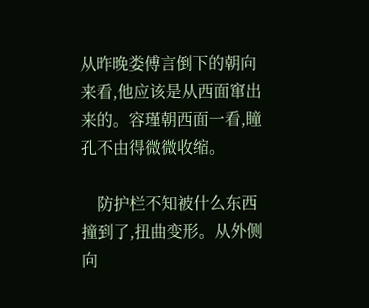从昨晚娄傅言倒下的朝向来看,他应该是从西面窜出来的。容瑾朝西面一看,瞳孔不由得微微收缩。

    防护栏不知被什么东西撞到了,扭曲变形。从外侧向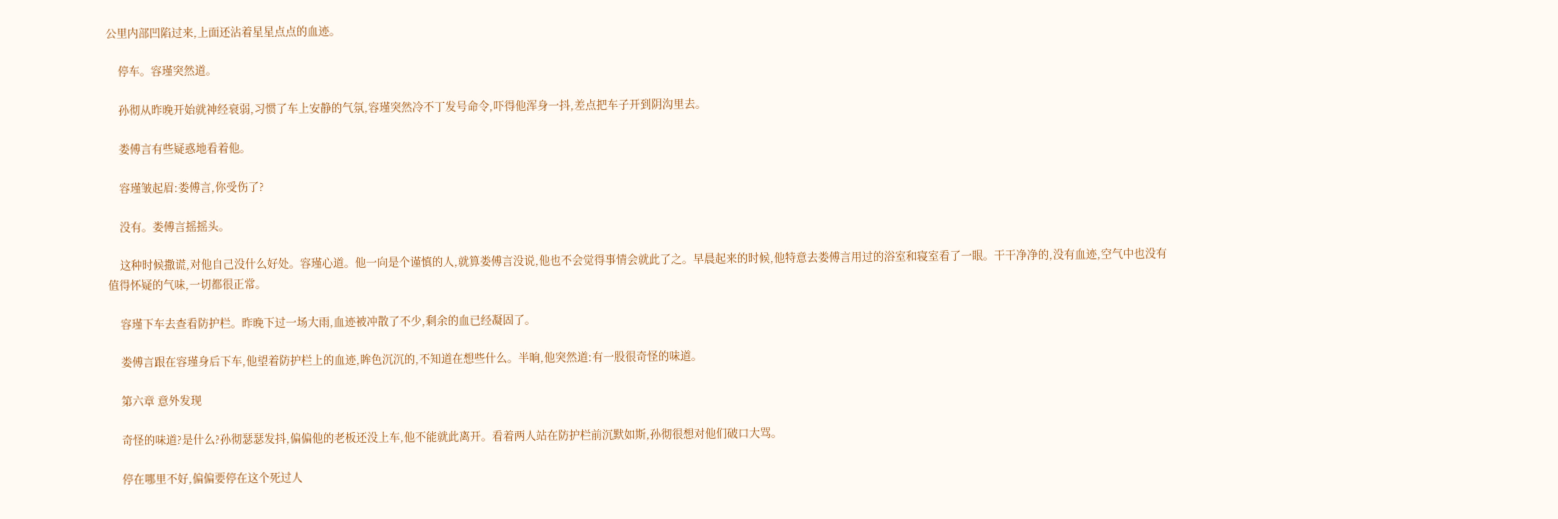公里内部凹陷过来,上面还沾着星星点点的血迹。

    停车。容瑾突然道。

    孙彻从昨晚开始就神经衰弱,习惯了车上安静的气氛,容瑾突然冷不丁发号命令,吓得他浑身一抖,差点把车子开到阴沟里去。

    娄傅言有些疑惑地看着他。

    容瑾皱起眉:娄傅言,你受伤了?

    没有。娄傅言摇摇头。

    这种时候撒谎,对他自己没什么好处。容瑾心道。他一向是个谨慎的人,就算娄傅言没说,他也不会觉得事情会就此了之。早晨起来的时候,他特意去娄傅言用过的浴室和寝室看了一眼。干干净净的,没有血迹,空气中也没有值得怀疑的气味,一切都很正常。

    容瑾下车去查看防护栏。昨晚下过一场大雨,血迹被冲散了不少,剩余的血已经凝固了。

    娄傅言跟在容瑾身后下车,他望着防护栏上的血迹,眸色沉沉的,不知道在想些什么。半晌,他突然道:有一股很奇怪的味道。

    第六章 意外发现

    奇怪的味道?是什么?孙彻瑟瑟发抖,偏偏他的老板还没上车,他不能就此离开。看着两人站在防护栏前沉默如斯,孙彻很想对他们破口大骂。

    停在哪里不好,偏偏要停在这个死过人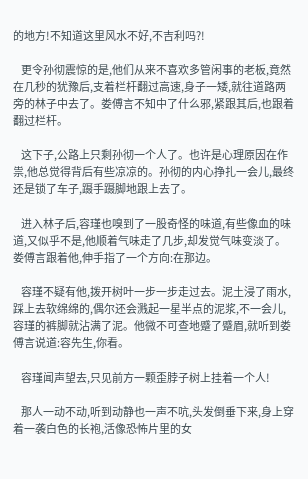的地方!不知道这里风水不好,不吉利吗?!

    更令孙彻震惊的是,他们从来不喜欢多管闲事的老板,竟然在几秒的犹豫后,支着栏杆翻过高速,身子一矮,就往道路两旁的林子中去了。娄傅言不知中了什么邪,紧跟其后,也跟着翻过栏杆。

    这下子,公路上只剩孙彻一个人了。也许是心理原因在作祟,他总觉得背后有些凉凉的。孙彻的内心挣扎一会儿,最终还是锁了车子,蹑手蹑脚地跟上去了。

    进入林子后,容瑾也嗅到了一股奇怪的味道,有些像血的味道,又似乎不是,他顺着气味走了几步,却发觉气味变淡了。娄傅言跟着他,伸手指了一个方向:在那边。

    容瑾不疑有他,拨开树叶一步一步走过去。泥土浸了雨水,踩上去软绵绵的,偶尔还会溅起一星半点的泥浆,不一会儿,容瑾的裤脚就沾满了泥。他微不可查地蹙了蹙眉,就听到娄傅言说道:容先生,你看。

    容瑾闻声望去,只见前方一颗歪脖子树上挂着一个人!

    那人一动不动,听到动静也一声不吭,头发倒垂下来,身上穿着一袭白色的长袍,活像恐怖片里的女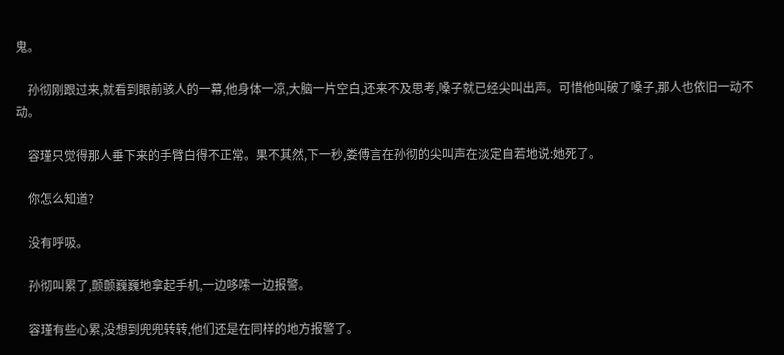鬼。

    孙彻刚跟过来,就看到眼前骇人的一幕,他身体一凉,大脑一片空白,还来不及思考,嗓子就已经尖叫出声。可惜他叫破了嗓子,那人也依旧一动不动。

    容瑾只觉得那人垂下来的手臂白得不正常。果不其然,下一秒,娄傅言在孙彻的尖叫声在淡定自若地说:她死了。

    你怎么知道?

    没有呼吸。

    孙彻叫累了,颤颤巍巍地拿起手机,一边哆嗦一边报警。

    容瑾有些心累,没想到兜兜转转,他们还是在同样的地方报警了。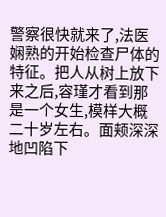警察很快就来了,法医娴熟的开始检查尸体的特征。把人从树上放下来之后,容瑾才看到那是一个女生,模样大概二十岁左右。面颊深深地凹陷下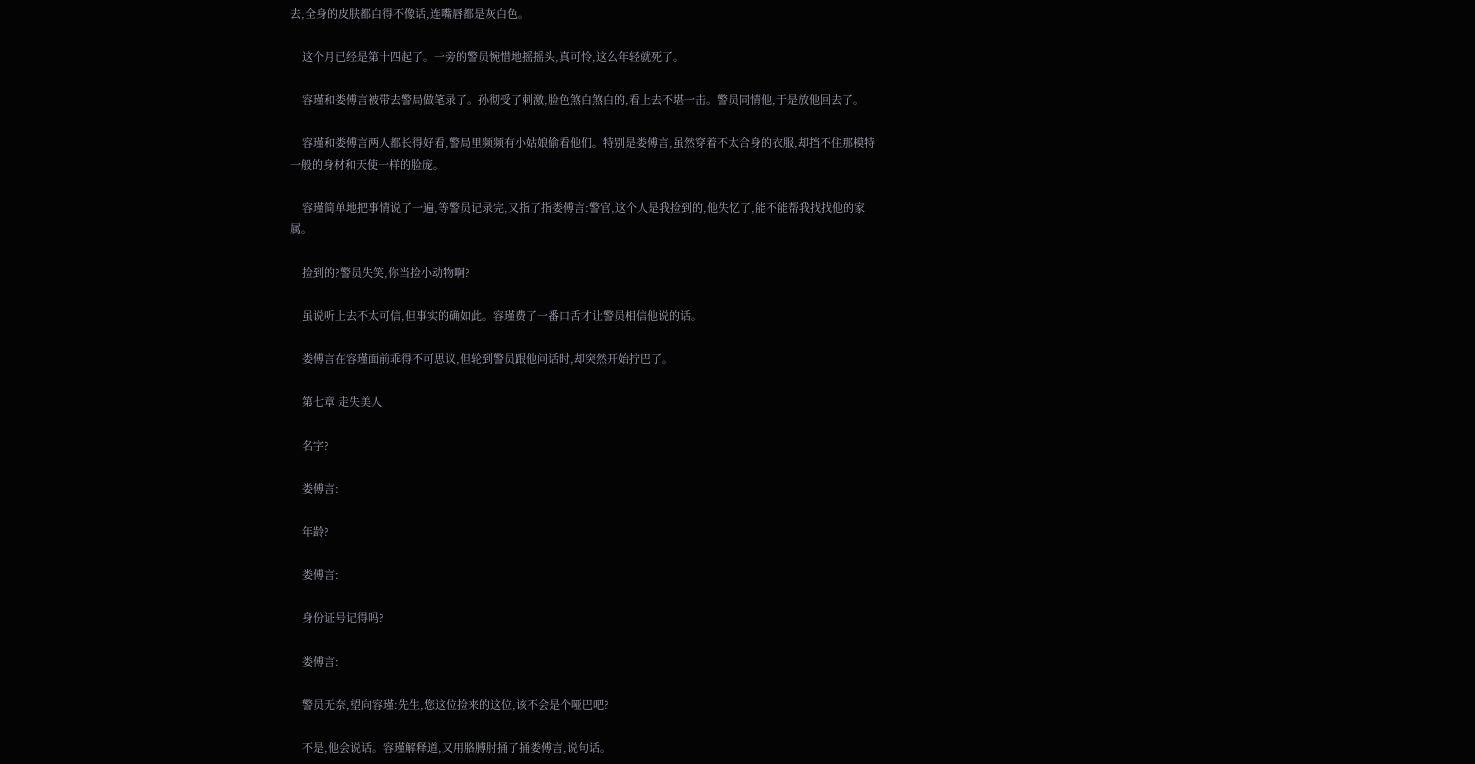去,全身的皮肤都白得不像话,连嘴唇都是灰白色。

    这个月已经是第十四起了。一旁的警员惋惜地摇摇头,真可怜,这么年轻就死了。

    容瑾和娄傅言被带去警局做笔录了。孙彻受了刺激,脸色煞白煞白的,看上去不堪一击。警员同情他,于是放他回去了。

    容瑾和娄傅言两人都长得好看,警局里频频有小姑娘偷看他们。特别是娄傅言,虽然穿着不太合身的衣服,却挡不住那模特一般的身材和天使一样的脸庞。

    容瑾简单地把事情说了一遍,等警员记录完,又指了指娄傅言:警官,这个人是我捡到的,他失忆了,能不能帮我找找他的家属。

    捡到的?警员失笑,你当捡小动物啊?

    虽说听上去不太可信,但事实的确如此。容瑾费了一番口舌才让警员相信他说的话。

    娄傅言在容瑾面前乖得不可思议,但轮到警员跟他问话时,却突然开始拧巴了。

    第七章 走失美人

    名字?

    娄傅言:

    年龄?

    娄傅言:

    身份证号记得吗?

    娄傅言:

    警员无奈,望向容瑾:先生,您这位捡来的这位,该不会是个哑巴吧?

    不是,他会说话。容瑾解释道,又用胳膊肘捅了捅娄傅言,说句话。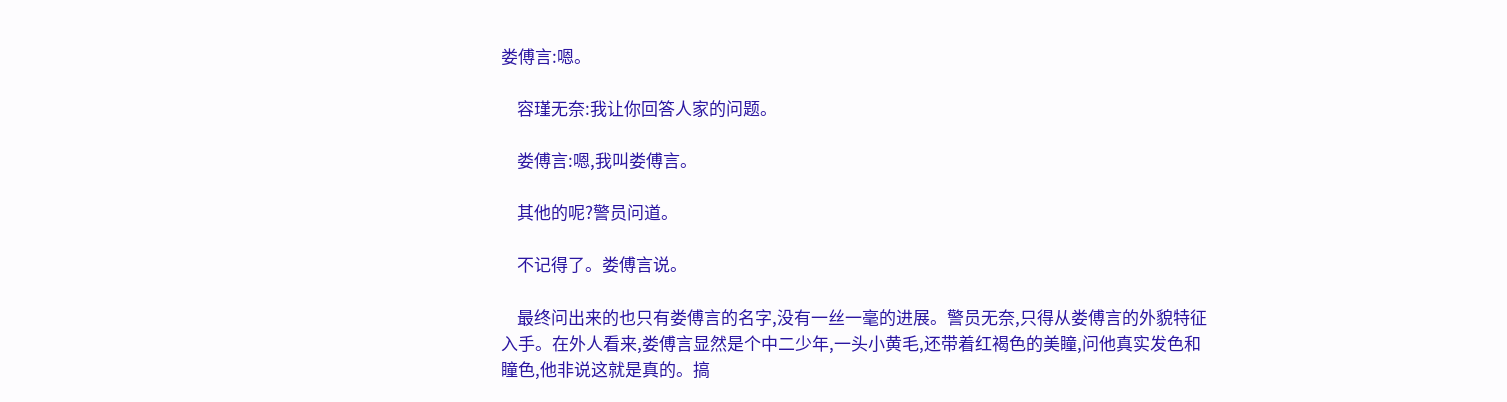娄傅言:嗯。

    容瑾无奈:我让你回答人家的问题。

    娄傅言:嗯,我叫娄傅言。

    其他的呢?警员问道。

    不记得了。娄傅言说。

    最终问出来的也只有娄傅言的名字,没有一丝一毫的进展。警员无奈,只得从娄傅言的外貌特征入手。在外人看来,娄傅言显然是个中二少年,一头小黄毛,还带着红褐色的美瞳,问他真实发色和瞳色,他非说这就是真的。搞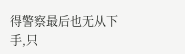得警察最后也无从下手,只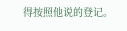得按照他说的登记。